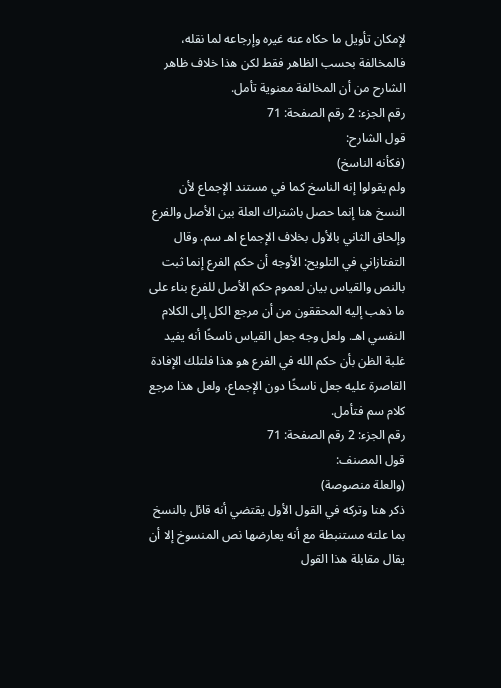لإمكان تأويل ما حكاه عنه غيره وإرجاعه لما نقله، فالمخالفة بحسب الظاهر فقط لكن هذا خلاف ظاهر الشارح من أن المخالفة معنوية تأمل.
رقم الجزء: 2 رقم الصفحة: 71
قول الشارح:
(فكأنه الناسخ)
ولم يقولوا إنه الناسخ كما في مستند الإجماع لأن النسخ هنا إنما حصل باشتراك العلة بين الأصل والفرع وإلحاق الثاني بالأول بخلاف الإجماع اهـ سم. وقال التفتازاني في التلويح: الأوجه أن حكم الفرع إنما ثبت بالنص والقياس بيان لعموم حكم الأصل للفرع بناء على ما ذهب إليه المحققون من أن مرجع الكل إلى الكلام النفسي اهـ. ولعل وجه جعل القياس ناسخًا أنه يفيد غلبة الظن بأن حكم الله في الفرع هو هذا فلتلك الإفادة القاصرة عليه جعل ناسخًا دون الإجماع، ولعل هذا مرجع كلام سم فتأمل.
رقم الجزء: 2 رقم الصفحة: 71
قول المصنف:
(والعلة منصوصة)
ذكر هنا وتركه في القول الأول يقتضي أنه قائل بالنسخ بما علته مستنبطة مع أنه يعارضها نص المنسوخ إلا أن يقال مقابلة هذا القول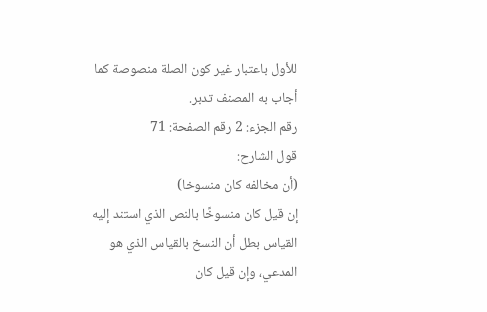للأول باعتبار غير كون الصلة منصوصة كما أجاب به المصنف تدبر.
رقم الجزء: 2 رقم الصفحة: 71
قول الشارح:
(أن مخالفه كان منسوخا)
إن قيل كان منسوخًا بالنص الذي استند إليه القياس بطل أن النسخ بالقياس الذي هو المدعي، وإن قيل كان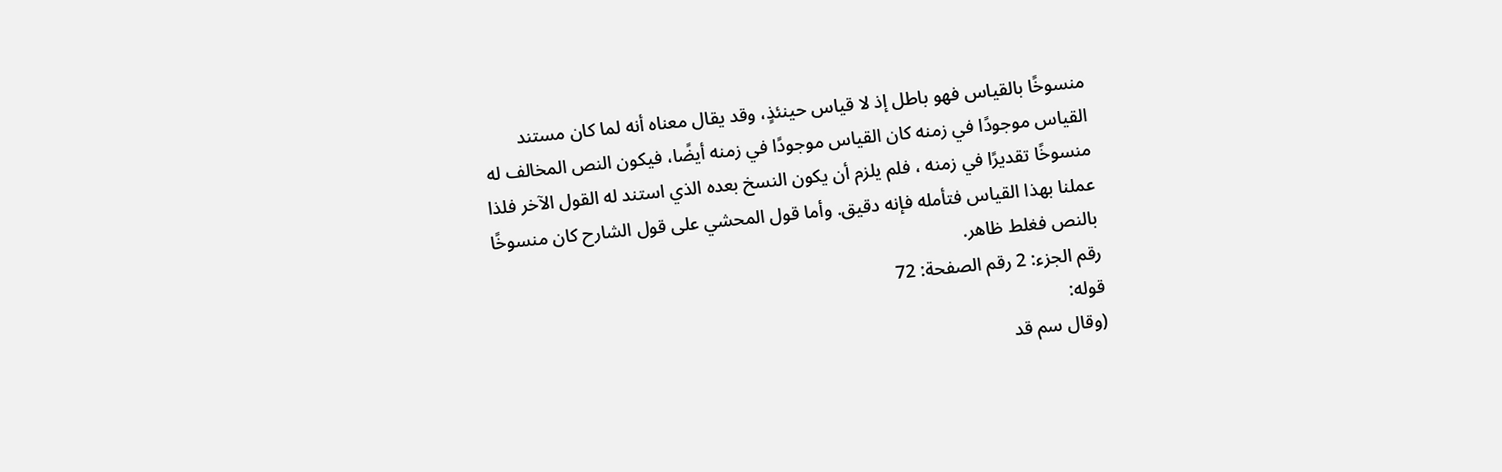منسوخًا بالقياس فهو باطل إذ لا قياس حينئذٍ، وقد يقال معناه أنه لما كان مستند القياس موجودًا في زمنه كان القياس موجودًا في زمنه أيضًا، فيكون النص المخالف له منسوخًا تقديرًا في زمنه ، فلم يلزم أن يكون النسخ بعده الذي استند له القول الآخر فلذا عملنا بهذا القياس فتأمله فإنه دقيق. وأما قول المحشي على قول الشارح كان منسوخًا بالنص فغلط ظاهر.
رقم الجزء: 2 رقم الصفحة: 72
قوله:
(وقال سم قد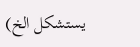يستشكل الخ)